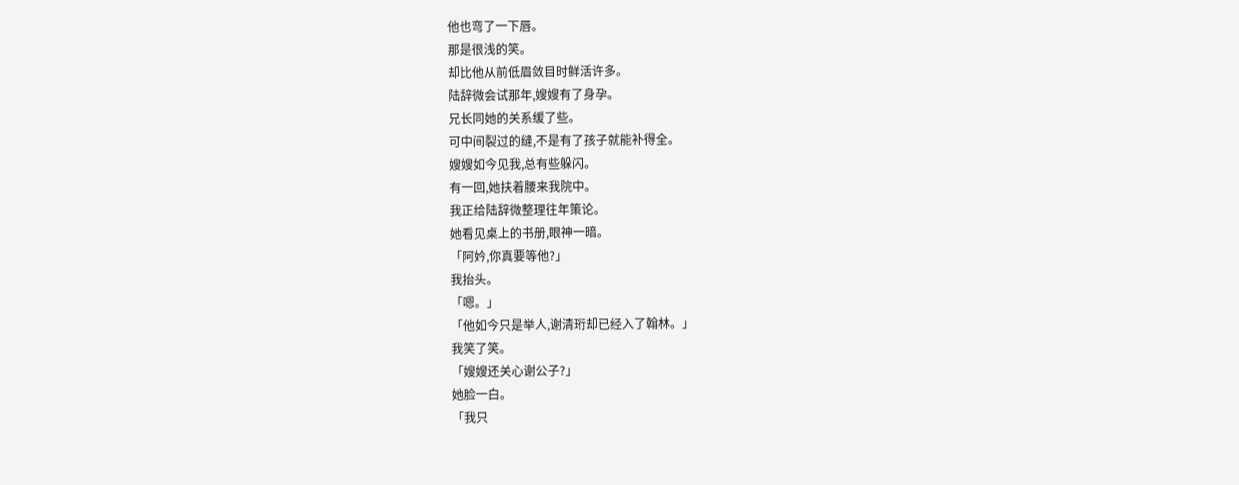他也弯了一下唇。
那是很浅的笑。
却比他从前低眉敛目时鲜活许多。
陆辞微会试那年,嫂嫂有了身孕。
兄长同她的关系缓了些。
可中间裂过的缝,不是有了孩子就能补得全。
嫂嫂如今见我,总有些躲闪。
有一回,她扶着腰来我院中。
我正给陆辞微整理往年策论。
她看见桌上的书册,眼神一暗。
「阿妗,你真要等他?」
我抬头。
「嗯。」
「他如今只是举人,谢清珩却已经入了翰林。」
我笑了笑。
「嫂嫂还关心谢公子?」
她脸一白。
「我只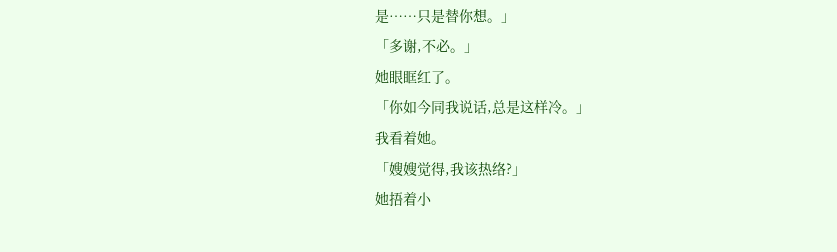是……只是替你想。」
「多谢,不必。」
她眼眶红了。
「你如今同我说话,总是这样冷。」
我看着她。
「嫂嫂觉得,我该热络?」
她捂着小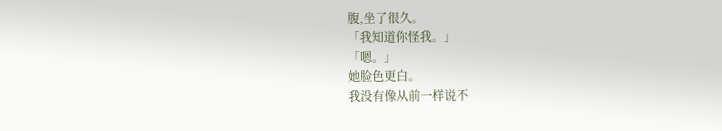腹,坐了很久。
「我知道你怪我。」
「嗯。」
她脸色更白。
我没有像从前一样说不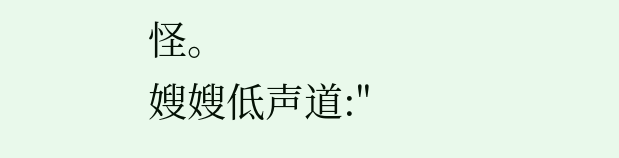怪。
嫂嫂低声道:"